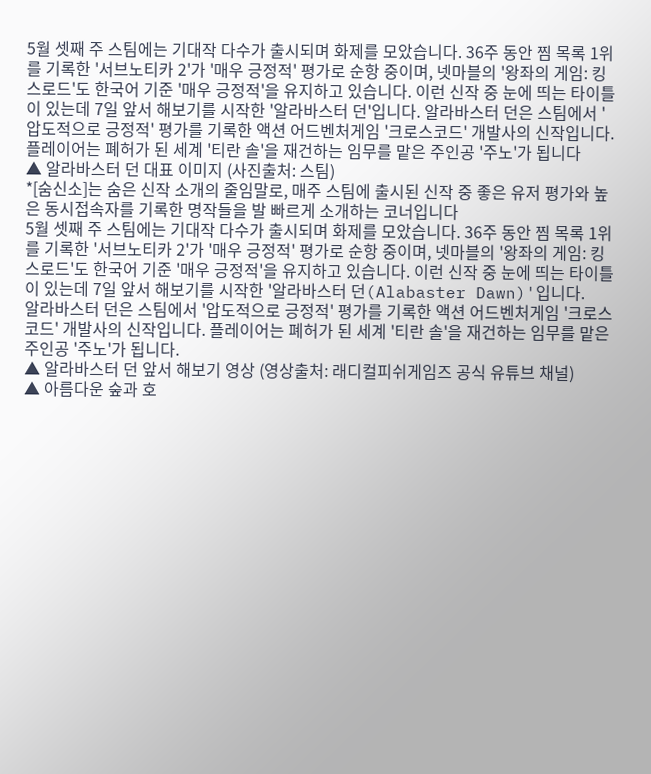5월 셋째 주 스팀에는 기대작 다수가 출시되며 화제를 모았습니다. 36주 동안 찜 목록 1위를 기록한 '서브노티카 2'가 '매우 긍정적' 평가로 순항 중이며, 넷마블의 '왕좌의 게임: 킹스로드'도 한국어 기준 '매우 긍정적'을 유지하고 있습니다. 이런 신작 중 눈에 띄는 타이틀이 있는데 7일 앞서 해보기를 시작한 '알라바스터 던'입니다. 알라바스터 던은 스팀에서 '압도적으로 긍정적' 평가를 기록한 액션 어드벤처게임 '크로스코드' 개발사의 신작입니다. 플레이어는 폐허가 된 세계 '티란 솔'을 재건하는 임무를 맡은 주인공 '주노'가 됩니다
▲ 알라바스터 던 대표 이미지 (사진출처: 스팀)
*[숨신소]는 숨은 신작 소개의 줄임말로, 매주 스팀에 출시된 신작 중 좋은 유저 평가와 높은 동시접속자를 기록한 명작들을 발 빠르게 소개하는 코너입니다
5월 셋째 주 스팀에는 기대작 다수가 출시되며 화제를 모았습니다. 36주 동안 찜 목록 1위를 기록한 '서브노티카 2'가 '매우 긍정적' 평가로 순항 중이며, 넷마블의 '왕좌의 게임: 킹스로드'도 한국어 기준 '매우 긍정적'을 유지하고 있습니다. 이런 신작 중 눈에 띄는 타이틀이 있는데 7일 앞서 해보기를 시작한 '알라바스터 던(Alabaster Dawn)'입니다.
알라바스터 던은 스팀에서 '압도적으로 긍정적' 평가를 기록한 액션 어드벤처게임 '크로스코드' 개발사의 신작입니다. 플레이어는 폐허가 된 세계 '티란 솔'을 재건하는 임무를 맡은 주인공 '주노'가 됩니다.
▲ 알라바스터 던 앞서 해보기 영상 (영상출처: 래디컬피쉬게임즈 공식 유튜브 채널)
▲ 아름다운 숲과 호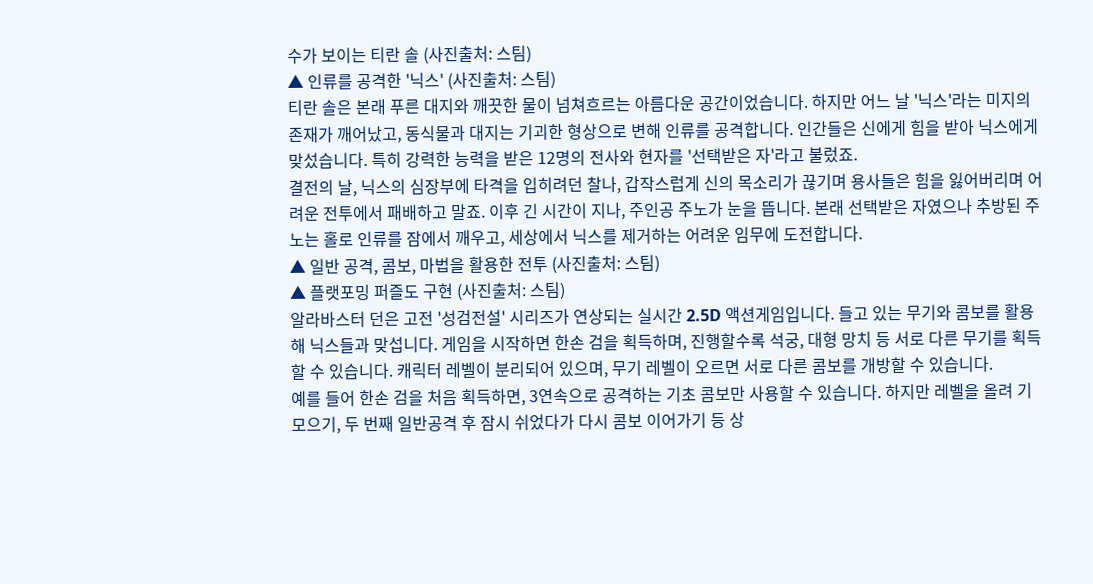수가 보이는 티란 솔 (사진출처: 스팀)
▲ 인류를 공격한 '닉스' (사진출처: 스팀)
티란 솔은 본래 푸른 대지와 깨끗한 물이 넘쳐흐르는 아름다운 공간이었습니다. 하지만 어느 날 '닉스'라는 미지의 존재가 깨어났고, 동식물과 대지는 기괴한 형상으로 변해 인류를 공격합니다. 인간들은 신에게 힘을 받아 닉스에게 맞섰습니다. 특히 강력한 능력을 받은 12명의 전사와 현자를 '선택받은 자'라고 불렀죠.
결전의 날, 닉스의 심장부에 타격을 입히려던 찰나, 갑작스럽게 신의 목소리가 끊기며 용사들은 힘을 잃어버리며 어려운 전투에서 패배하고 말죠. 이후 긴 시간이 지나, 주인공 주노가 눈을 뜹니다. 본래 선택받은 자였으나 추방된 주노는 홀로 인류를 잠에서 깨우고, 세상에서 닉스를 제거하는 어려운 임무에 도전합니다.
▲ 일반 공격, 콤보, 마법을 활용한 전투 (사진출처: 스팀)
▲ 플랫포밍 퍼즐도 구현 (사진출처: 스팀)
알라바스터 던은 고전 '성검전설' 시리즈가 연상되는 실시간 2.5D 액션게임입니다. 들고 있는 무기와 콤보를 활용해 닉스들과 맞섭니다. 게임을 시작하면 한손 검을 획득하며, 진행할수록 석궁, 대형 망치 등 서로 다른 무기를 획득할 수 있습니다. 캐릭터 레벨이 분리되어 있으며, 무기 레벨이 오르면 서로 다른 콤보를 개방할 수 있습니다.
예를 들어 한손 검을 처음 획득하면, 3연속으로 공격하는 기초 콤보만 사용할 수 있습니다. 하지만 레벨을 올려 기 모으기, 두 번째 일반공격 후 잠시 쉬었다가 다시 콤보 이어가기 등 상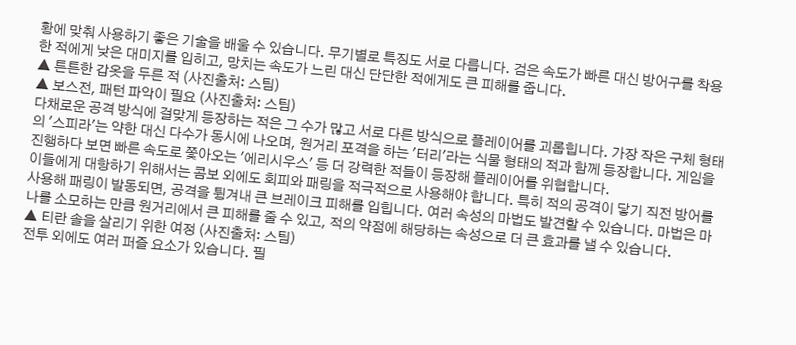황에 맞춰 사용하기 좋은 기술을 배울 수 있습니다. 무기별로 특징도 서로 다릅니다. 검은 속도가 빠른 대신 방어구를 착용한 적에게 낮은 대미지를 입히고, 망치는 속도가 느린 대신 단단한 적에게도 큰 피해를 줍니다.
▲ 튼튼한 갑옷을 두른 적 (사진출처: 스팀)
▲ 보스전, 패턴 파악이 필요 (사진출처: 스팀)
다채로운 공격 방식에 걸맞게 등장하는 적은 그 수가 많고 서로 다른 방식으로 플레이어를 괴롭힙니다. 가장 작은 구체 형태의 '스피라'는 약한 대신 다수가 동시에 나오며, 원거리 포격을 하는 '터리'라는 식물 형태의 적과 함께 등장합니다. 게임을 진행하다 보면 빠른 속도로 쫓아오는 '에리시우스' 등 더 강력한 적들이 등장해 플레이어를 위협합니다.
이들에게 대항하기 위해서는 콤보 외에도 회피와 패링을 적극적으로 사용해야 합니다. 특히 적의 공격이 닿기 직전 방어를 사용해 패링이 발동되면, 공격을 튕겨내 큰 브레이크 피해를 입힙니다. 여러 속성의 마법도 발견할 수 있습니다. 마법은 마나를 소모하는 만큼 원거리에서 큰 피해를 줄 수 있고, 적의 약점에 해당하는 속성으로 더 큰 효과를 낼 수 있습니다.
▲ 티란 솔을 살리기 위한 여정 (사진출처: 스팀)
전투 외에도 여러 퍼즐 요소가 있습니다. 필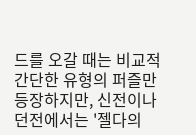드를 오갈 때는 비교적 간단한 유형의 퍼즐만 등장하지만, 신전이나 던전에서는 '젤다의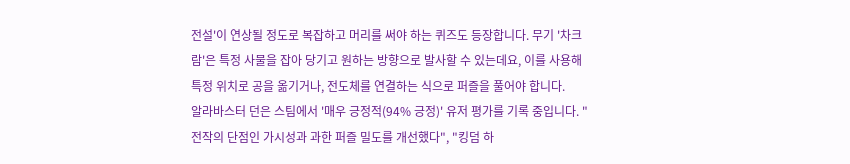전설'이 연상될 정도로 복잡하고 머리를 써야 하는 퀴즈도 등장합니다. 무기 '차크람'은 특정 사물을 잡아 당기고 원하는 방향으로 발사할 수 있는데요, 이를 사용해 특정 위치로 공을 옮기거나, 전도체를 연결하는 식으로 퍼즐을 풀어야 합니다.
알라바스터 던은 스팀에서 '매우 긍정적(94% 긍정)' 유저 평가를 기록 중입니다. "전작의 단점인 가시성과 과한 퍼즐 밀도를 개선했다", "킹덤 하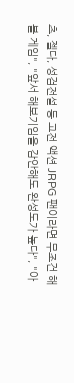츠, 젤다, 성검전설 등 고전 액션 JRPG 팬이라면 무조건 해 볼 게임", "앞서 해보기임을 감안해도 완성도가 높다", "아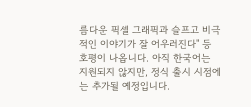름다운 픽셀 그래픽과 슬프고 비극적인 이야기가 잘 어우러진다" 등 호평이 나옵니다. 아직 한국어는 지원되지 않지만, 정식 출시 시점에는 추가될 예정입니다.